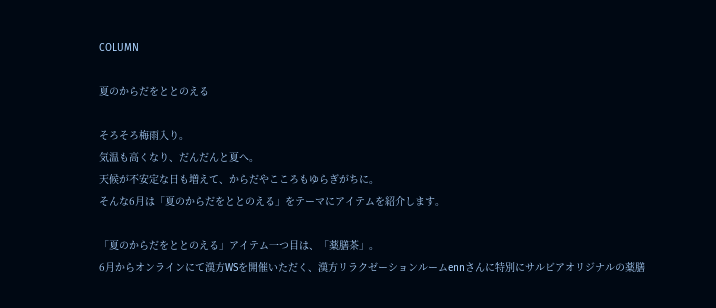COLUMN

夏のからだをととのえる

そろそろ梅雨入り。
気温も高くなり、だんだんと夏へ。
天候が不安定な日も増えて、からだやこころもゆらぎがちに。
そんな6月は「夏のからだをととのえる」をテーマにアイテムを紹介します。

「夏のからだをととのえる」アイテム一つ目は、「薬膳茶」。
6月からオンラインにて漢方WSを開催いただく、漢方リラクゼーションルームennさんに特別にサルビアオリジナルの薬膳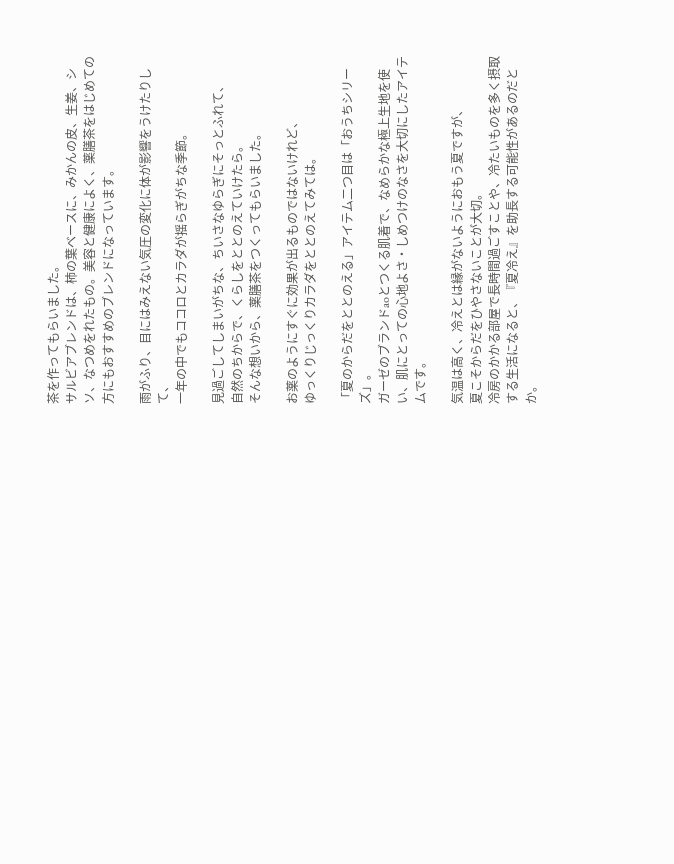茶を作ってもらいました。
サルビアブレンドは、柿の葉ベースに、みかんの皮、生姜、シソ、なつめをれたもの。美容と健康によく、薬膳茶をはじめての方にもおすすめのブレンドになっています。

雨がふり、目にはみえない気圧の変化に体が影響をうけたりして、
一年の中でもココロとカラダが揺らぎがちな季節。

見過ごしてしまいがちな、ちいさなゆらぎにそっとふれて、
自然のちからで、くらしをととのえていけたら。
そんな想いから、薬膳茶をつくってもらいました。

お薬のようにすぐに効果が出るものではないけれど、
ゆっくりじっくりカラダをととのえてみては。

「夏のからだをととのえる」アイテム二つ目は「おうちシリーズ」。
ガーゼのブランドaoとつくる肌着で、なめらかな極上生地を使い、肌にとっての心地よさ・しめつけのなさを大切にしたアイテムです。

気温は高く、冷えとは縁がないようにおもう夏ですが、
夏こそからだをひやさないことが大切。
冷房のかかる部屋で長時間過ごすことや、冷たいものを多く摂取する生活になると、『夏冷え』を助長する可能性があるのだとか。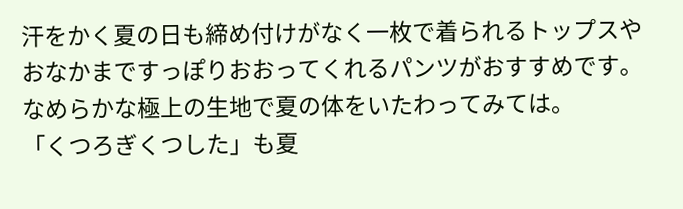汗をかく夏の日も締め付けがなく一枚で着られるトップスや
おなかまですっぽりおおってくれるパンツがおすすめです。
なめらかな極上の生地で夏の体をいたわってみては。
「くつろぎくつした」も夏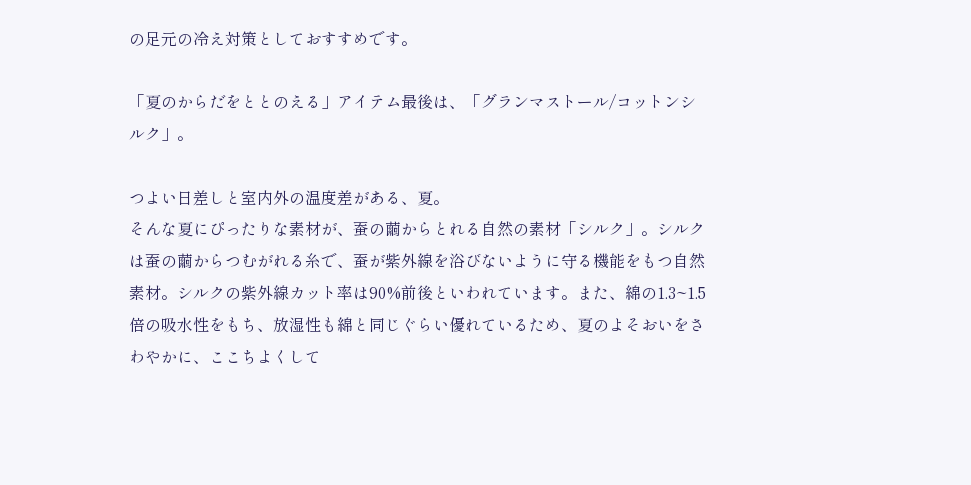の足元の冷え対策としておすすめです。

「夏のからだをととのえる」アイテム最後は、「グランマストール/コットンシルク」。

つよい日差しと室内外の温度差がある、夏。
そんな夏にぴったりな素材が、蚕の繭からとれる自然の素材「シルク」。シルクは蚕の繭からつむがれる糸で、蚕が紫外線を浴びないように守る機能をもつ自然素材。シルクの紫外線カット率は90%前後といわれています。また、綿の1.3~1.5倍の吸水性をもち、放湿性も綿と同じぐらい優れているため、夏のよそおいをさわやかに、ここちよくして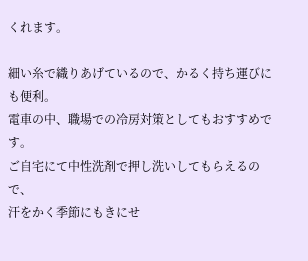くれます。

細い糸で織りあげているので、かるく持ち運びにも便利。
電車の中、職場での冷房対策としてもおすすめです。
ご自宅にて中性洗剤で押し洗いしてもらえるので、
汗をかく季節にもきにせ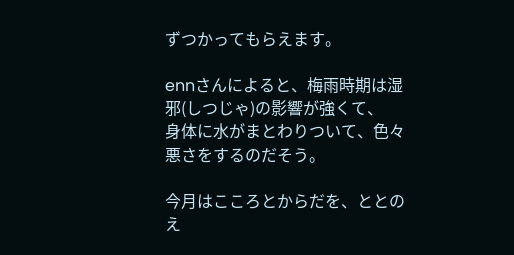ずつかってもらえます。

ennさんによると、梅雨時期は湿邪(しつじゃ)の影響が強くて、
身体に水がまとわりついて、色々悪さをするのだそう。

今月はこころとからだを、ととのえ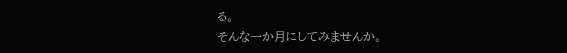る。
そんな一か月にしてみませんか。